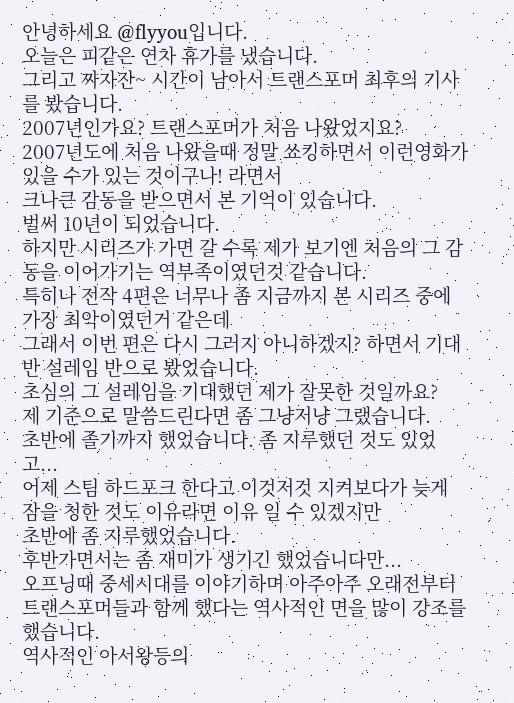안녕하세요 @flyyou입니다.
오늘은 피같은 연차 휴가를 냈습니다.
그리고 짜자잔~ 시간이 남아서 트랜스포머 최후의 기사를 봤습니다.
2007년인가요? 트랜스포머가 처음 나왔었지요?
2007년도에 처음 나왔을때 정말 쑈킹하면서 이런영화가 있을 수가 있는 것이구나! 라면서
크나큰 감동을 받으면서 본 기억이 있습니다.
벌써 10년이 되었습니다.
하지만 시리즈가 가면 갈 수록 제가 보기엔 처음의 그 감동을 이어가기는 역부족이였던것 같습니다.
특히나 전작 4편은 너무나 좀 지금까지 본 시리즈 중에 가장 최악이였던거 같은데
그래서 이번 편은 다시 그러지 아니하겠지? 하면서 기대반 설레임 반으로 봤었습니다.
초심의 그 설레임을 기대했던 제가 잘못한 것일까요?
제 기준으로 말씀드린다면 좀 그냥저냥 그랬습니다.
초반에 졸기까지 했었습니다. 좀 지루했던 것도 있었고...
어제 스팀 하드포크 한다고 이것저것 지켜보다가 늦게 잠을 청한 것도 이유라면 이유 일 수 있겠지만
초반에 좀 지루했었습니다.
후반가면서는 좀 재미가 생기긴 했었습니다만...
오프닝때 중세시대를 이야기하며 아주아주 오래전부터 트랜스포머들과 함께 했다는 역사적인 면을 많이 강조를 했습니다.
역사적인 아서왕등의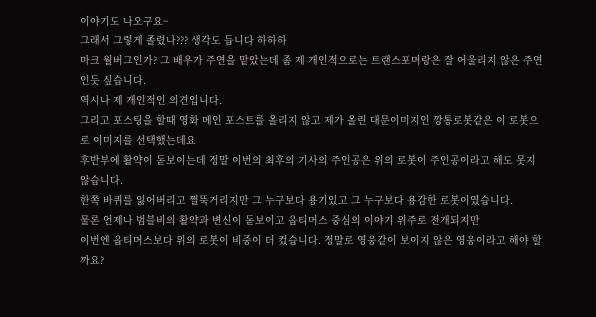이야기도 나오구요~
그래서 그렇게 졸렸나??? 생각도 듭니다 하하하
마크 월버그인가? 그 배우가 주연을 맡았는데 좀 제 개인적으로는 트랜스포머랑은 잘 어울리지 않은 주연인듯 싶습니다.
역시나 제 개인적인 의견입니다.
그리고 포스팅을 할때 영화 메인 포스트를 올리지 않고 제가 올린 대문이미지인 깡통로봇같은 이 로봇으로 이미지를 선택했는데요
후반부에 활약이 돋보이는데 정말 이번의 최후의 기사의 주인공은 위의 로봇이 주인공이라고 해도 못지 않습니다.
한쪽 바퀴를 잃어버리고 쩔뚝거리지만 그 누구보다 용기있고 그 누구보다 용감한 로봇이였습니다.
물론 언제나 범블비의 활약과 변신이 돋보이고 옵티머스 중심의 이야기 위주로 전개되지만
이번엔 옵티머스보다 위의 로봇이 비중이 더 컸습니다. 정말로 영웅같이 보이지 않은 영웅이라고 해야 할까요?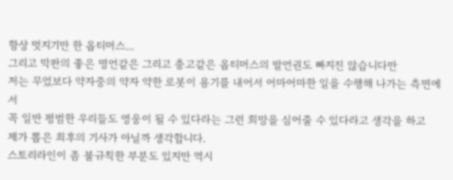항상 멋지기만 한 옵티머스...
그리고 막판의 좋은 명언같은 그리고 충고같은 옵티머스의 발언권도 빠지진 않습니다만
저는 무었보다 약자중의 약자 약한 로봇이 용기를 내어서 어마어마한 일을 수행해 나가는 측면에서
꼭 일반 평범한 우리들도 영웅이 될 수 있다라는 그런 희망을 심어줄 수 있다라고 생각을 하고
제가 뽑은 최후의 기사가 아닐까 생각합니다.
스토리라인이 좀 불규칙한 부분도 있지만 역시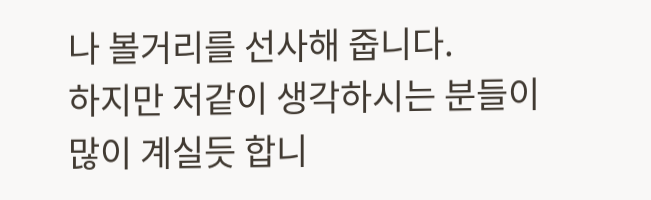나 볼거리를 선사해 줍니다.
하지만 저같이 생각하시는 분들이 많이 계실듯 합니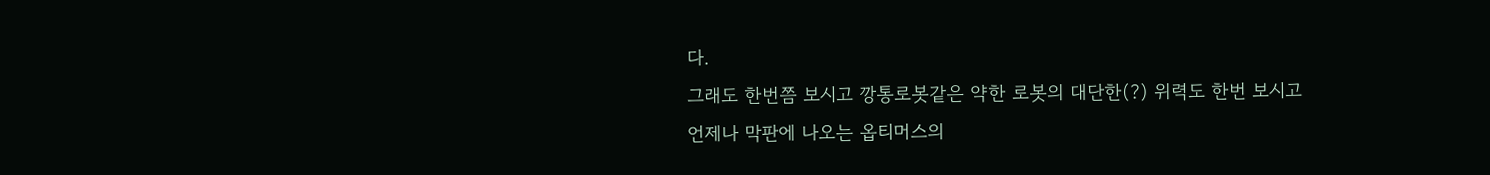다.
그래도 한번쯤 보시고 깡통로봇같은 약한 로봇의 대단한(?) 위력도 한번 보시고
언제나 막판에 나오는 옵티머스의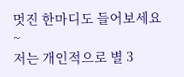멋진 한마디도 들어보세요~
저는 개인적으로 별 3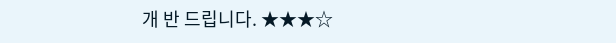개 반 드립니다. ★★★☆